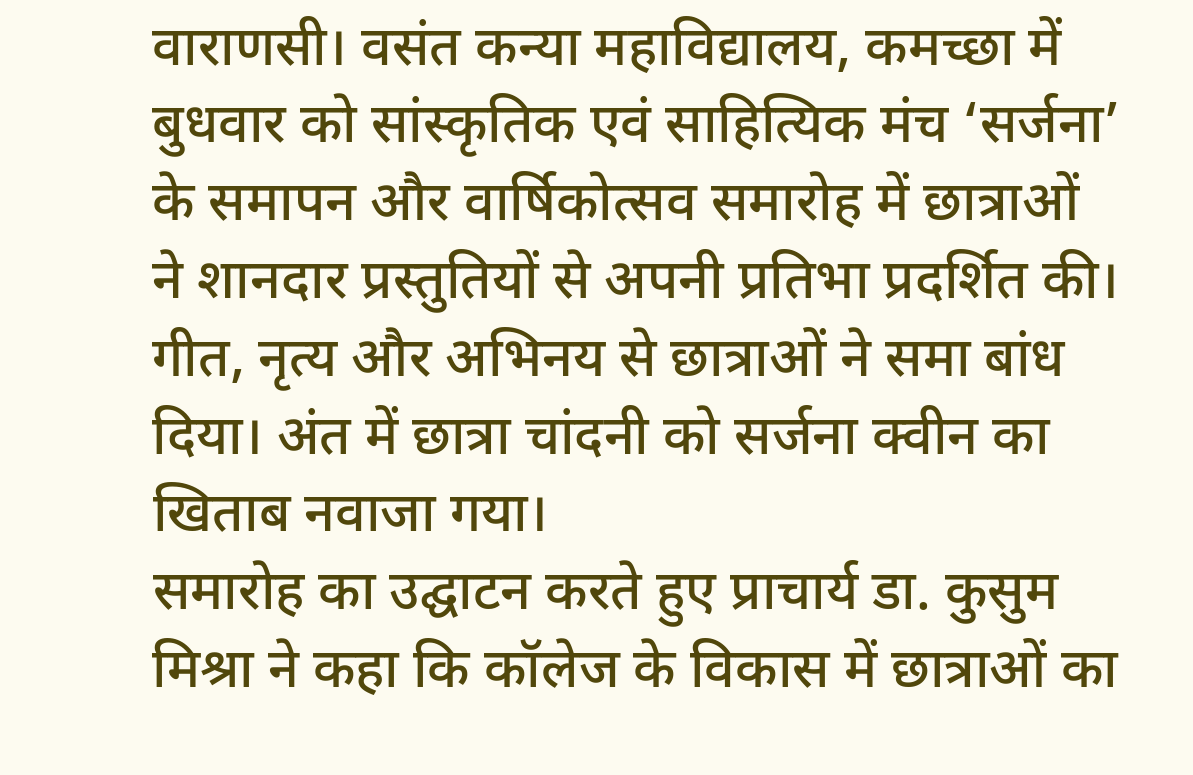वाराणसी। वसंत कन्या महाविद्यालय, कमच्छा में बुधवार को सांस्कृतिक एवं साहित्यिक मंच ‘सर्जना’ के समापन और वार्षिकोत्सव समारोह में छात्राओं ने शानदार प्रस्तुतियों से अपनी प्रतिभा प्रदर्शित की। गीत, नृत्य और अभिनय से छात्राओं ने समा बांध दिया। अंत में छात्रा चांदनी को सर्जना क्वीन का खिताब नवाजा गया।
समारोह का उद्घाटन करते हुए प्राचार्य डा. कुसुम मिश्रा ने कहा कि कॉलेज के विकास में छात्राओं का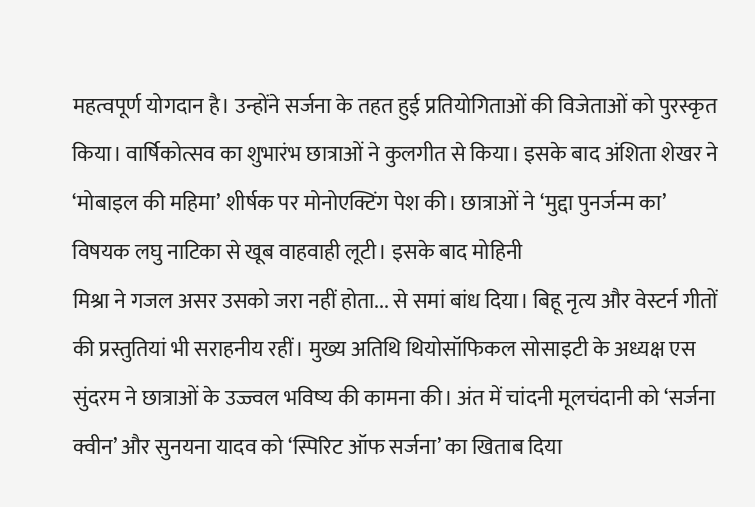महत्वपूर्ण योगदान है। उन्होंने सर्जना के तहत हुई प्रतियोगिताओं की विजेताओं को पुरस्कृत किया। वार्षिकोत्सव का शुभारंभ छात्राओं ने कुलगीत से किया। इसके बाद अंशिता शेखर ने ‘मोबाइल की महिमा’ शीर्षक पर मोनोएक्टिंग पेश की। छात्राओं ने ‘मुद्दा पुनर्जन्म का’ विषयक लघु नाटिका से खूब वाहवाही लूटी। इसके बाद मोहिनी
मिश्रा ने गजल असर उसको जरा नहीं होता... से समां बांध दिया। बिहू नृत्य और वेस्टर्न गीतों की प्रस्तुतियां भी सराहनीय रहीं। मुख्य अतिथि थियोसॉफिकल सोसाइटी के अध्यक्ष एस सुंदरम ने छात्राओं के उज्ज्वल भविष्य की कामना की। अंत में चांदनी मूलचंदानी को ‘सर्जना क्वीन’ और सुनयना यादव को ‘स्पिरिट ऑफ सर्जना’ का खिताब दिया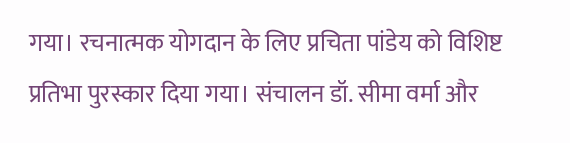गया। रचनात्मक योगदान के लिए प्रचिता पांडेय को विशिष्ट प्रतिभा पुरस्कार दिया गया। संचालन डॉ. सीमा वर्मा और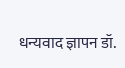धन्यवाद ज्ञापन डॉ.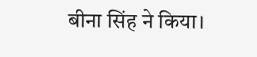बीना सिंह ने किया।